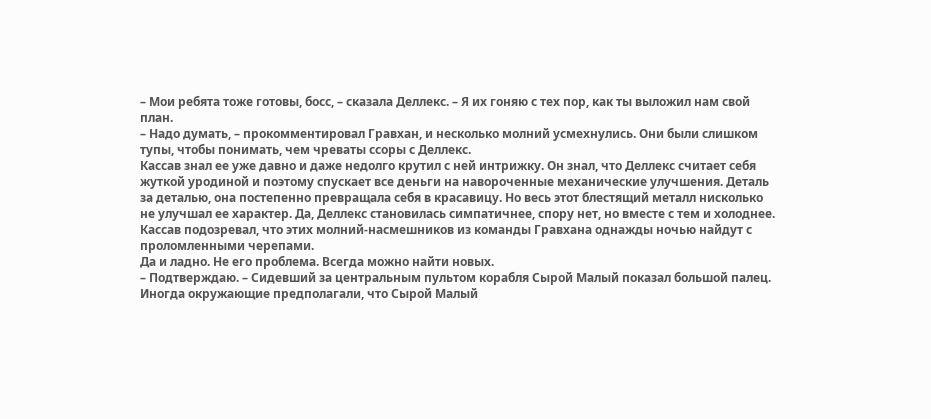– Мои ребята тоже готовы, босс, – сказала Деллекс. – Я их гоняю с тех пор, как ты выложил нам свой план.
– Надо думать, – прокомментировал Гравхан, и несколько молний усмехнулись. Они были слишком тупы, чтобы понимать, чем чреваты ссоры с Деллекс.
Кассав знал ее уже давно и даже недолго крутил с ней интрижку. Он знал, что Деллекс считает себя жуткой уродиной и поэтому спускает все деньги на навороченные механические улучшения. Деталь за деталью, она постепенно превращала себя в красавицу. Но весь этот блестящий металл нисколько не улучшал ее характер. Да, Деллекс становилась симпатичнее, спору нет, но вместе с тем и холоднее. Кассав подозревал, что этих молний-насмешников из команды Гравхана однажды ночью найдут с проломленными черепами.
Да и ладно. Не его проблема. Всегда можно найти новых.
– Подтверждаю. – Сидевший за центральным пультом корабля Сырой Малый показал большой палец.
Иногда окружающие предполагали, что Сырой Малый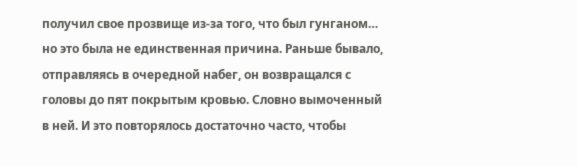получил свое прозвище из-за того, что был гунганом… но это была не единственная причина. Раньше бывало, отправляясь в очередной набег, он возвращался с головы до пят покрытым кровью. Словно вымоченный в ней. И это повторялось достаточно часто, чтобы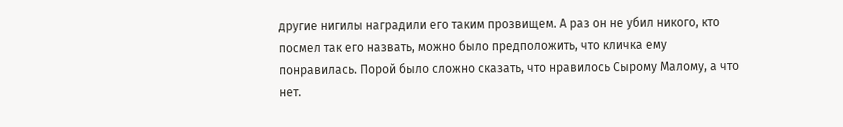другие нигилы наградили его таким прозвищем. А раз он не убил никого, кто посмел так его назвать, можно было предположить, что кличка ему понравилась. Порой было сложно сказать, что нравилось Сырому Малому, а что нет.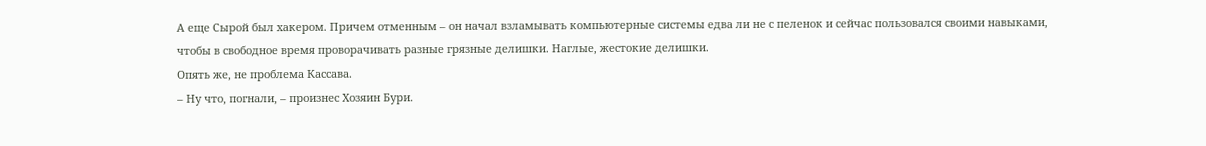А еще Сырой был хакером. Причем отменным – он начал взламывать компьютерные системы едва ли не с пеленок и сейчас пользовался своими навыками, чтобы в свободное время проворачивать разные грязные делишки. Наглые, жестокие делишки.
Опять же, не проблема Кассава.
– Ну что, погнали, – произнес Хозяин Бури.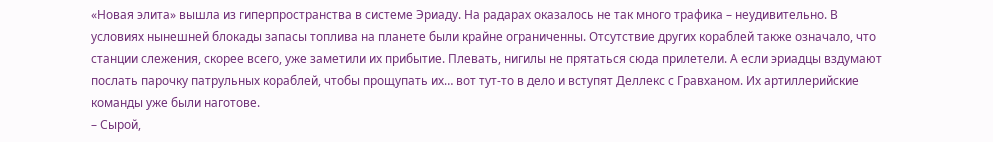«Новая элита» вышла из гиперпространства в системе Эриаду. На радарах оказалось не так много трафика – неудивительно. В условиях нынешней блокады запасы топлива на планете были крайне ограниченны. Отсутствие других кораблей также означало, что станции слежения, скорее всего, уже заметили их прибытие. Плевать, нигилы не прятаться сюда прилетели. А если эриадцы вздумают послать парочку патрульных кораблей, чтобы прощупать их… вот тут-то в дело и вступят Деллекс с Гравханом. Их артиллерийские команды уже были наготове.
– Сырой,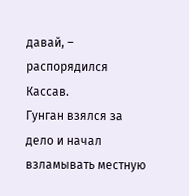давай, – распорядился Кассав.
Гунган взялся за дело и начал взламывать местную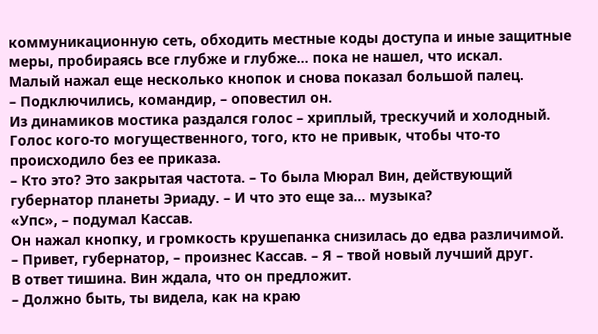коммуникационную сеть, обходить местные коды доступа и иные защитные меры, пробираясь все глубже и глубже… пока не нашел, что искал.
Малый нажал еще несколько кнопок и снова показал большой палец.
– Подключились, командир, – оповестил он.
Из динамиков мостика раздался голос – хриплый, трескучий и холодный. Голос кого-то могущественного, того, кто не привык, чтобы что-то происходило без ее приказа.
– Кто это? Это закрытая частота. – То была Мюрал Вин, действующий губернатор планеты Эриаду. – И что это еще за… музыка?
«Упс», – подумал Кассав.
Он нажал кнопку, и громкость крушепанка снизилась до едва различимой.
– Привет, губернатор, – произнес Кассав. – Я – твой новый лучший друг.
В ответ тишина. Вин ждала, что он предложит.
– Должно быть, ты видела, как на краю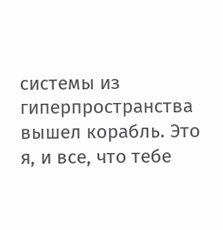системы из гиперпространства вышел корабль. Это я, и все, что тебе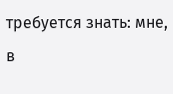требуется знать: мне, в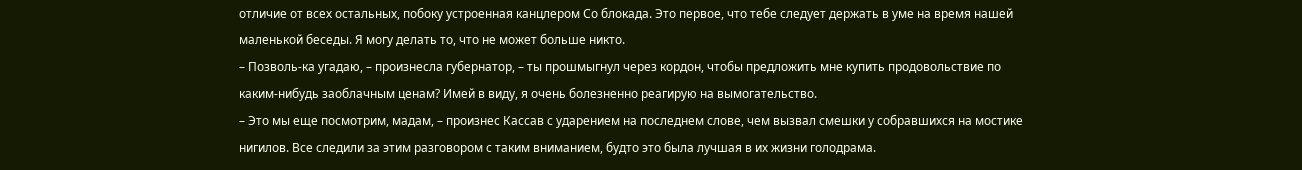отличие от всех остальных, побоку устроенная канцлером Со блокада. Это первое, что тебе следует держать в уме на время нашей маленькой беседы. Я могу делать то, что не может больше никто.
– Позволь-ка угадаю, – произнесла губернатор, – ты прошмыгнул через кордон, чтобы предложить мне купить продовольствие по каким-нибудь заоблачным ценам? Имей в виду, я очень болезненно реагирую на вымогательство.
– Это мы еще посмотрим, мадам, – произнес Кассав с ударением на последнем слове, чем вызвал смешки у собравшихся на мостике нигилов. Все следили за этим разговором с таким вниманием, будто это была лучшая в их жизни голодрама.